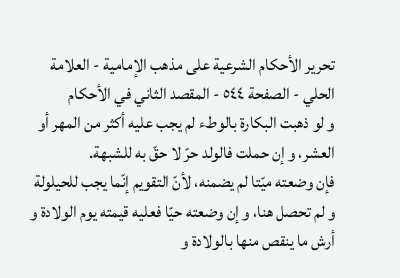تحرير الأحكام الشرعية على مذهب الإمامية - العلامة الحلي - الصفحة ٥٤٤ - المقصد الثاني في الأحكام
و لو ذهبت البكارة بالوطء لم يجب عليه أكثر من المهر أو العشر، و إن حملت فالولد حرّ لا حقّ به للشبهة.
فإن وضعته ميّتا لم يضمنه، لأنّ التقويم إنّما يجب للحيلولة و لم تحصل هنا، و إن وضعته حيّا فعليه قيمته يوم الولادة و أرش ما ينقص منها بالولادة و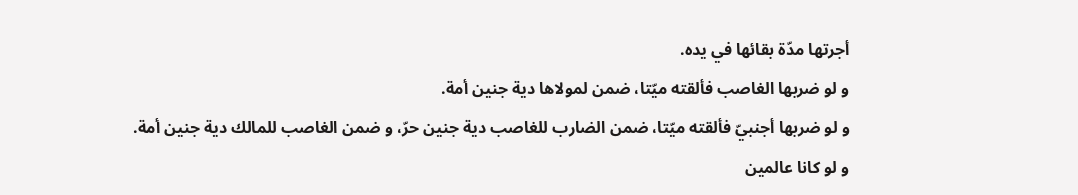أجرتها مدّة بقائها في يده.
و لو ضربها الغاصب فألقته ميّتا، ضمن لمولاها دية جنين أمة.
و لو ضربها أجنبيّ فألقته ميّتا، ضمن الضارب للغاصب دية جنين حرّ، و ضمن الغاصب للمالك دية جنين أمة.
و لو كانا عالمين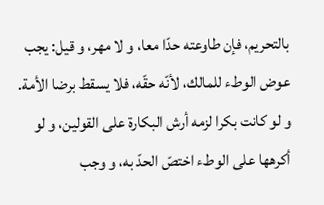بالتحريم، فإن طاوعته حدّا معا، و لا مهر، و قيل: يجب عوض الوطء للمالك، لأنّه حقّه، فلا يسقط برضا الأمة.
و لو كانت بكرا لزمه أرش البكارة على القولين، و لو أكرهها على الوطء اختصّ الحدّ به، و وجب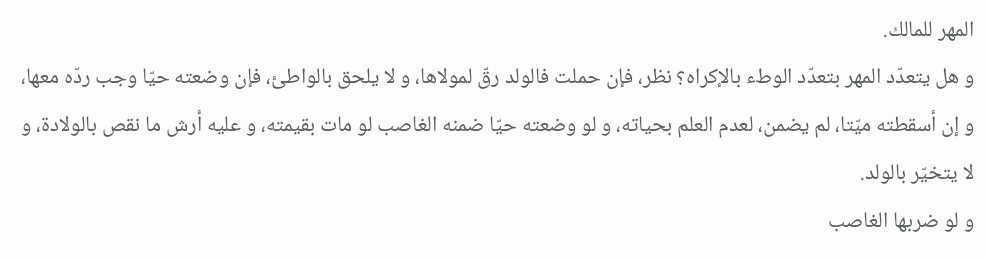المهر للمالك.
و هل يتعدّد المهر بتعدّد الوطء بالإكراه؟ نظر، فإن حملت فالولد رقّ لمولاها، و لا يلحق بالواطئ، فإن وضعته حيّا وجب ردّه معها، و إن أسقطته ميّتا، لم يضمن، لعدم العلم بحياته، و لو وضعته حيّا ضمنه الغاصب لو مات بقيمته، و عليه أرش ما نقص بالولادة، و لا يتخيّر بالولد.
و لو ضربها الغاصب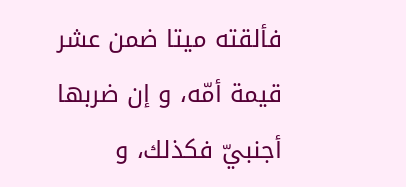فألقته ميتا ضمن عشر قيمة أمّه، و إن ضربها أجنبيّ فكذلك، و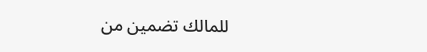للمالك تضمين من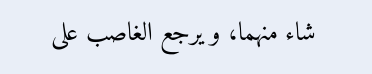شاء منهما، و يرجع الغاصب على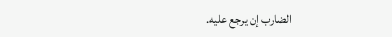الضارب إن يرجع عليه.